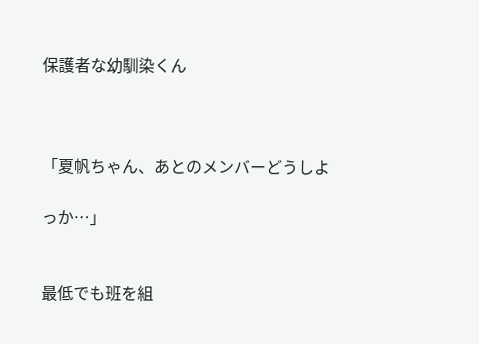保護者な幼馴染くん



「夏帆ちゃん、あとのメンバーどうしよ

っか…」


最低でも班を組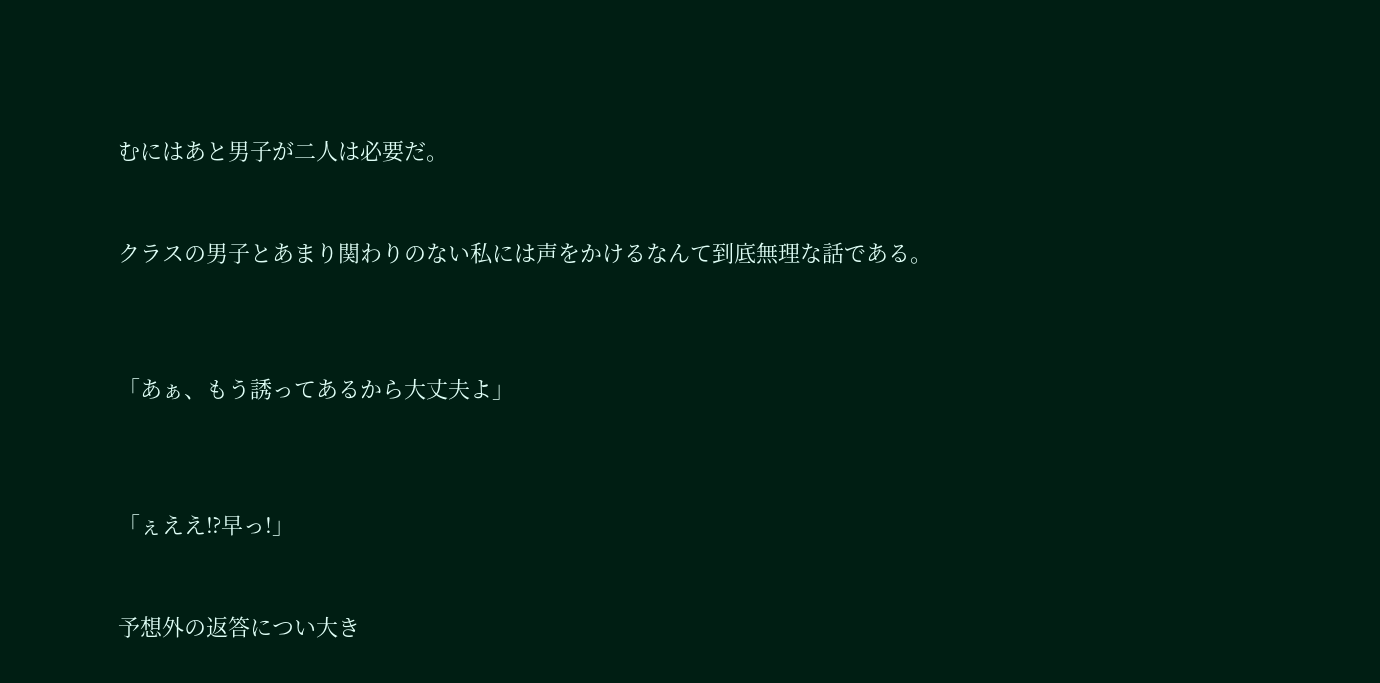むにはあと男子が二人は必要だ。


クラスの男子とあまり関わりのない私には声をかけるなんて到底無理な話である。



「あぁ、もう誘ってあるから大丈夫よ」



「ぇええ⁉早っ!」


予想外の返答につい大き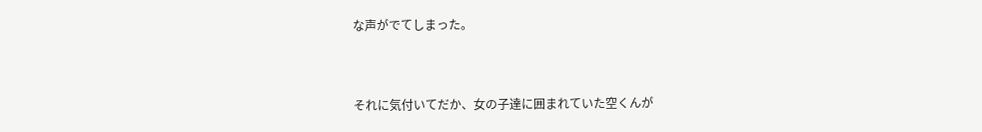な声がでてしまった。


それに気付いてだか、女の子達に囲まれていた空くんが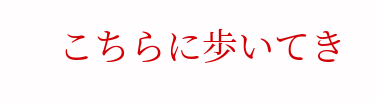こちらに歩いてき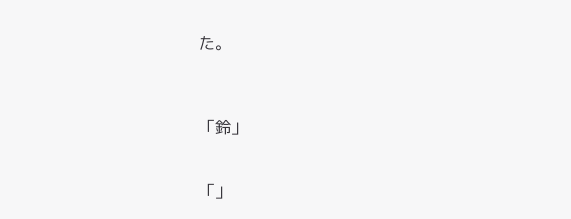た。



「鈴」


「」